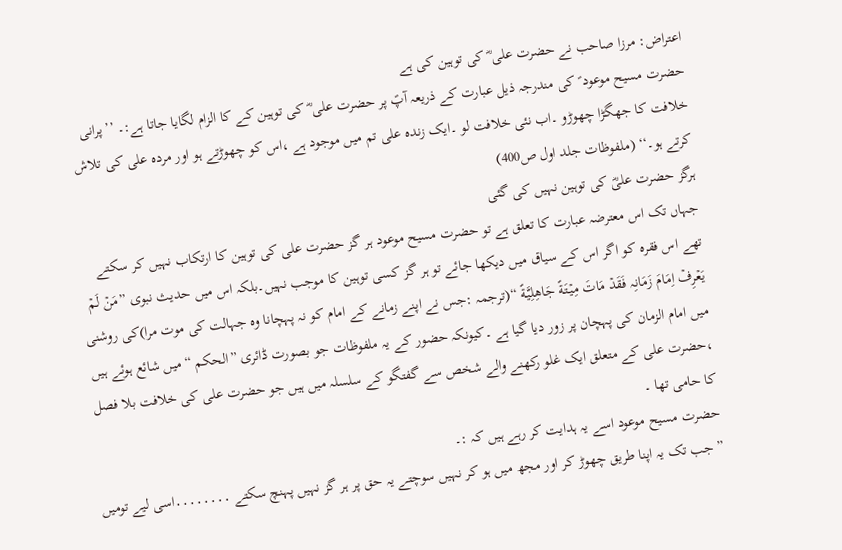اعتراض: مرزا صاحب نے حضرت علی ؓ کی توہین کی ہے
حضرت مسیح موعود ؑ کی مندرجہ ذیل عبارت کے ذریعہ آپؑ پر حضرت علی ؓ کی توہین کے کا الزام لگایا جاتا ہے:۔ ’’پرانی خلافت کا جھگڑا چھوڑو ۔اب نئی خلافت لو ۔ایک زندہ علی تم میں موجود ہے ،اس کو چھوڑتے ہو اور مردہ علی کی تلاش کرتے ہو۔‘‘ (ملفوظات جلد اول ص400)
ہرگز حضرت علیؓ کی توہین نہیں کی گئی
جہاں تک اس معترضہ عبارت کا تعلق ہے تو حضرت مسیح موعود ہر گز حضرت علی کی توہین کا ارتکاب نہیں کر سکتے تھے اس فقرہ کو اگر اس کے سیاق میں دیکھا جائے تو ہر گز کسی توہین کا موجب نہیں۔بلکہ اس میں حدیث نبوی ”مَنۡ لَمۡ یَعۡرِفۡ اِمَامَ زَمَانِہ فَقَدۡ مَاتَ مِیۡتَةً جَاھِلِیَّةً “(ترجمہ :جس نے اپنے زمانے کے امام کو نہ پہچانا وہ جہالت کی موت مرا)کی روشنی میں امام الزمان کی پہچان پر زور دیا گیا ہے ۔کیونکہ حضور کے یہ ملفوظات جو بصورت ڈائری ”الحکم “میں شائع ہوئے ہیں ،حضرت علی کے متعلق ایک غلو رکھنے والے شخص سے گفتگو کے سلسلہ میں ہیں جو حضرت علی کی خلافت بلا فصل کا حامی تھا ۔
حضرت مسیح موعود اسے یہ ہدایت کر رہے ہیں کہ :۔
”جب تک یہ اپنا طریق چھوڑ کر اور مجھ میں ہو کر نہیں سوچتے یہ حق پر ہر گز نہیں پہنچ سکتے ․․․․․․․․اسی لیے تومیں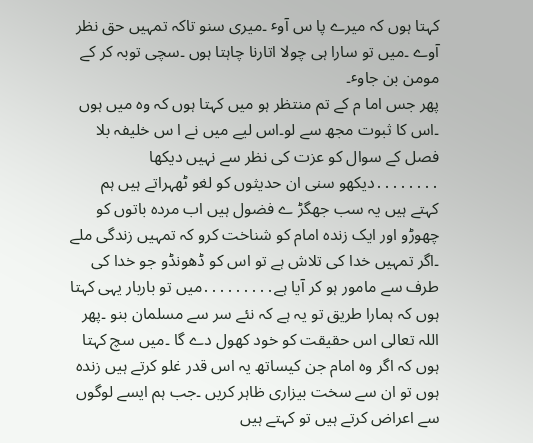کہتا ہوں کہ میرے پا س آوٴ ۔میری سنو تاکہ تمہیں حق نظر آوے ۔میں تو سارا ہی چولا اتارنا چاہتا ہوں ۔سچی توبہ کر کے مومن بن جاوٴ۔
پھر جس اما م کے تم منتظر ہو میں کہتا ہوں کہ وہ میں ہوں ۔اس کا ثبوت مجھ سے لو۔اس لیے میں نے ا س خلیفہ بلا فصل کے سوال کو عزت کی نظر سے نہیں دیکھا ․․․․․․․․دیکھو سنی ان حدیثوں کو لغو ٹھہراتے ہیں ہم کہتے ہیں یہ سب جھگڑ ے فضول ہیں اب مردہ باتوں کو چھوڑو اور ایک زندہ امام کو شناخت کرو کہ تمہیں زندگی ملے ۔اگر تمہیں خدا کی تلاش ہے تو اس کو ڈھونڈو جو خدا کی طرف سے مامور ہو کر آیا ہے․․․․․․․․․میں تو باربار یہی کہتا ہوں کہ ہمارا طریق تو یہ ہے کہ نئے سر سے مسلمان بنو ۔پھر اللہ تعالی اس حقیقت کو خود کھول دے گا ۔میں سچ کہتا ہوں کہ اگر وہ امام جن کیساتھ یہ اس قدر غلو کرتے ہیں زندہ ہوں تو ان سے سخت بیزاری ظاہر کریں ۔جب ہم ایسے لوگوں سے اعراض کرتے ہیں تو کہتے ہیں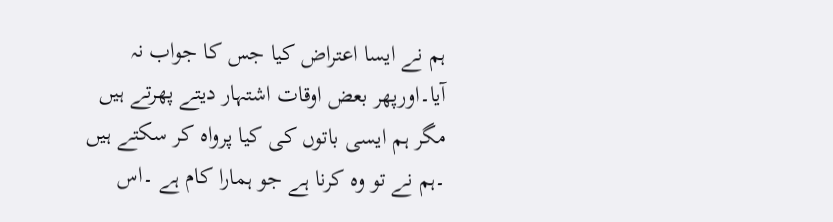ہم نے ایسا اعتراض کیا جس کا جواب نہ آیا۔اورپھر بعض اوقات اشتہار دیتے پھرتے ہیں مگر ہم ایسی باتوں کی کیا پرواہ کر سکتے ہیں ۔ہم نے تو وہ کرنا ہے جو ہمارا کام ہے ۔اس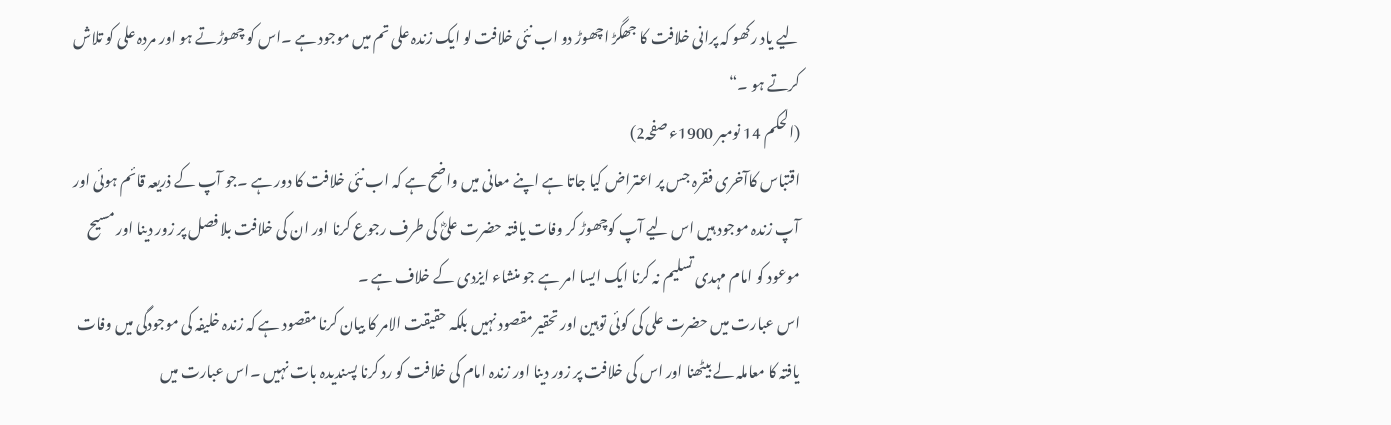لیے یاد رکھو کہ پرانی خلافت کا جھگڑ اچھوڑ دو اب نئی خلافت لو ایک زندہ علی تم میں موجود ہے ۔اس کو چھوڑتے ہو اور مردہ علی کو تلاش کرتے ہو ۔“
(الحکم 14 نومبر 1900ء صفحہ2)
اقتباس کاآخری فقرہ جس پر اعتراض کیا جاتا ہے اپنے معانی میں واضح ہے کہ اب نئی خلافت کا دور ہے ۔جو آپ کے ذریعہ قائم ہوئی اور آپ زندہ موجود ہیں اس لیے آپ کوچھوڑ کر وفات یافتہ حضرت علیؓ کی طرف رجوع کرنا اور ان کی خلافت بلا فصل پر زور دینا اور مسیح موعود کو امام مہدی تسلیم نہ کرنا ایک ایسا امر ہے جو منشاء ایزدی کے خلاف ہے ۔
اس عبارت میں حضرت علی کی کوئی توہین اور تحقیر مقصود نہیں بلکہ حقیقت الامر کا بیان کرنا مقصود ہے کہ زندہ خلیفہ کی موجودگی میں وفات یافتہ کا معاملہ لے بیٹھنا اور اس کی خلافت پر زور دینا اور زندہ امام کی خلافت کو رد کرنا پسندیدہ بات نہیں ۔اس عبارت میں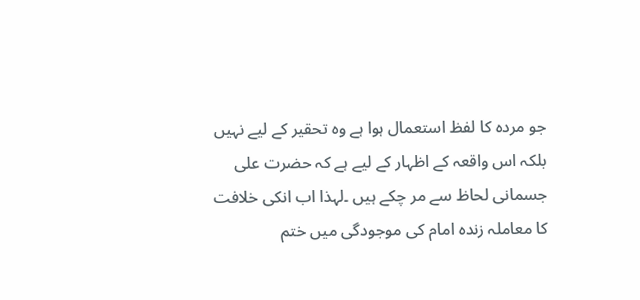جو مردہ کا لفظ استعمال ہوا ہے وہ تحقیر کے لیے نہیں بلکہ اس واقعہ کے اظہار کے لیے ہے کہ حضرت علی جسمانی لحاظ سے مر چکے ہیں ۔لہذا اب انکی خلافت کا معاملہ زندہ امام کی موجودگی میں ختم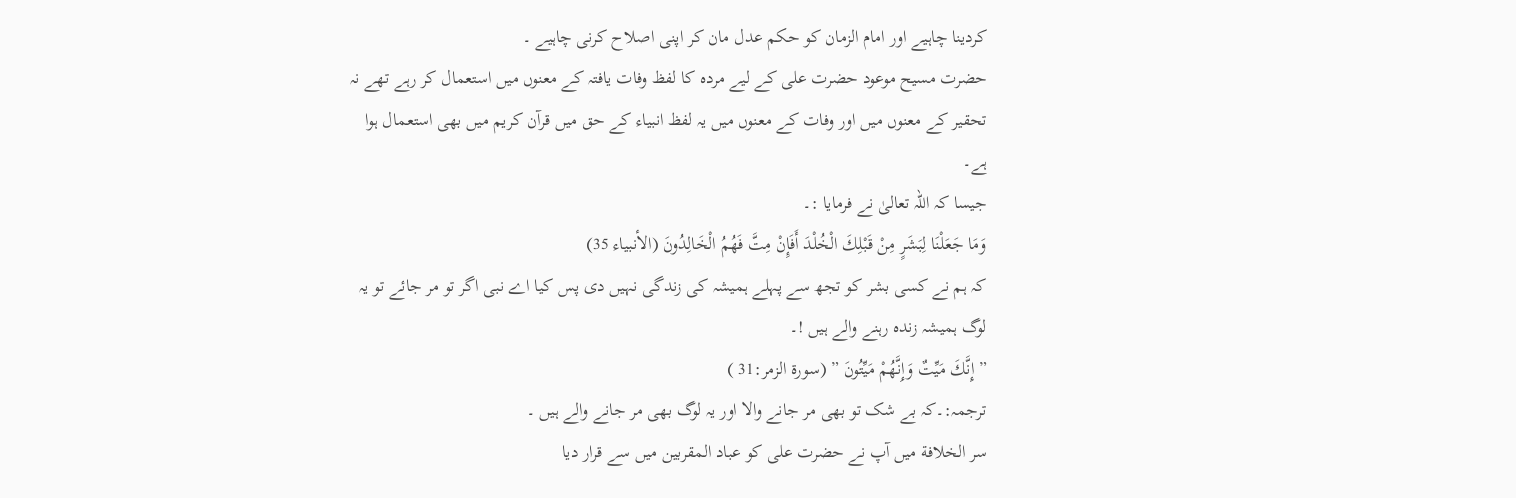کردینا چاہیے اور امام الزمان کو حکم عدل مان کر اپنی اصلاح کرنی چاہیے ۔
حضرت مسیح موعود حضرت علی کے لیے مردہ کا لفظ وفات یافتہ کے معنوں میں استعمال کر رہے تھے نہ تحقیر کے معنوں میں اور وفات کے معنوں میں یہ لفظ انبیاء کے حق میں قرآن کریم میں بھی استعمال ہوا ہے۔
جیسا کہ اللہ تعالیٰ نے فرمایا :۔
وَمَا جَعَلْنَا لِبَشَرٍ مِنْ قَبْلِكَ الْخُلْدَ أَفَإِنْ مِتَّ فَهُمُ الْخَالِدُونَ (الأنبياء 35)
کہ ہم نے کسی بشر کو تجھ سے پہلے ہمیشہ کی زندگی نہیں دی پس کیا اے نبی اگر تو مر جائے تو یہ لوگ ہمیشہ زندہ رہنے والے ہیں !۔
” إِنَّكَ مَيِّتٌ وَإِنَّهُمْ مَيِّتُونَ ” (سورة الزمر:31 )
ترجمہ:۔کہ بے شک تو بھی مر جانے والا اور یہ لوگ بھی مر جانے والے ہیں ۔
سر الخلافة میں آپ نے حضرت علی کو عباد المقربین میں سے قرار دیا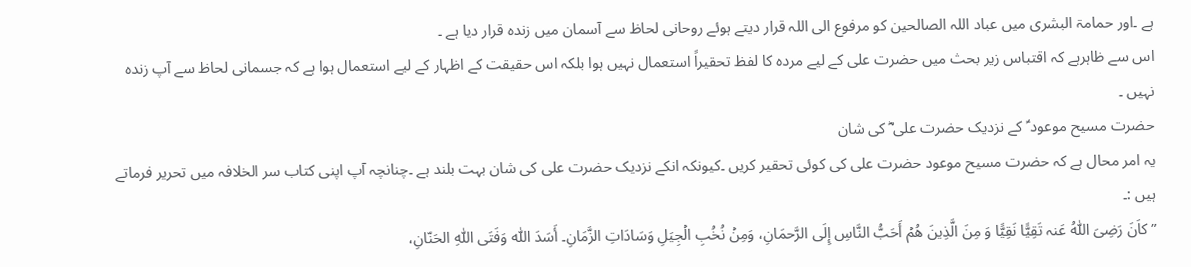ہے ۔اور حمامۃ البشری میں عباد اللہ الصالحین کو مرفوع الی اللہ قرار دیتے ہوئے روحانی لحاظ سے آسمان میں زندہ قرار دیا ہے ۔
اس سے ظاہرہے کہ اقتباس زیر بحث میں حضرت علی کے لیے مردہ کا لفظ تحقیراً استعمال نہیں ہوا بلکہ اس حقیقت کے اظہار کے لیے استعمال ہوا ہے کہ جسمانی لحاظ سے آپ زندہ نہیں ۔
حضرت مسیح موعود ؑ کے نزدیک حضرت علی ؓ کی شان
یہ امر محال ہے کہ حضرت مسیح موعود حضرت علی کی کوئی تحقیر کریں ۔کیونکہ انکے نزدیک حضرت علی کی شان بہت بلند ہے ۔چنانچہ آپ اپنی کتاب سر الخلافہ میں تحریر فرماتے ہیں :۔
” کاَنَ رَضِیَ اللّٰہُ عَنہ تَقِیًّا نَقِیًّا وَ مِنَ الَّذِینَ ھُمۡ أَحَبُّ النَّاسِ إِلَی الرَّحمَانِ، وَمِنۡ نُخُبِ الۡجِیَلِ وَسَادَاتِ الزَّمَانِ۔ أَسَدَ اللّٰہ وَفَتَی اللّٰہِ الحَنّانِ،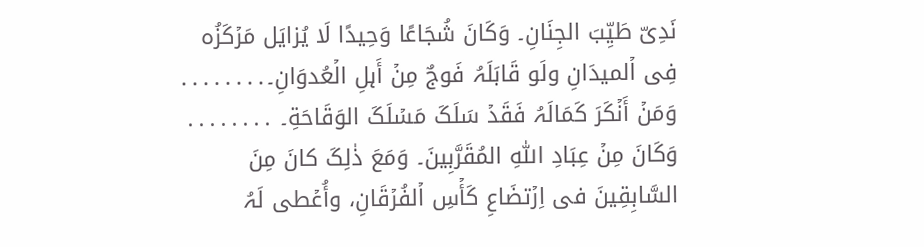نَدِیّ طَیِّبَ الجِنَانِ۔ وَکَانَ شُجَاعًا وَحِیدًا لَا یُزایَل مَرۡکَزُہ فِی اۡلمیدَانِ ولَو قَابَلَہُ فَوجٌ مِنۡ أَہلِ الۡعُدوَانِ۔․․․․․․․․ وَمَنۡ أَنۡکَرَ کَمَالَہُ فَقَدۡ سَلَکَ مَسۡلَکَ الوَقَاحَةِ۔ ․․․․․․․․ وَکَانَ مِنۡ عِبَادِ اللّٰہِ المُقَرَّبِینَ۔ وَمَعَ ذٰلِکَ کانَ مِنَ السَّابِقِینَ فی اِرۡتضَاعِ کَأۡسِ اۡلفُرۡقَانِ، وأُعۡطی لَہُ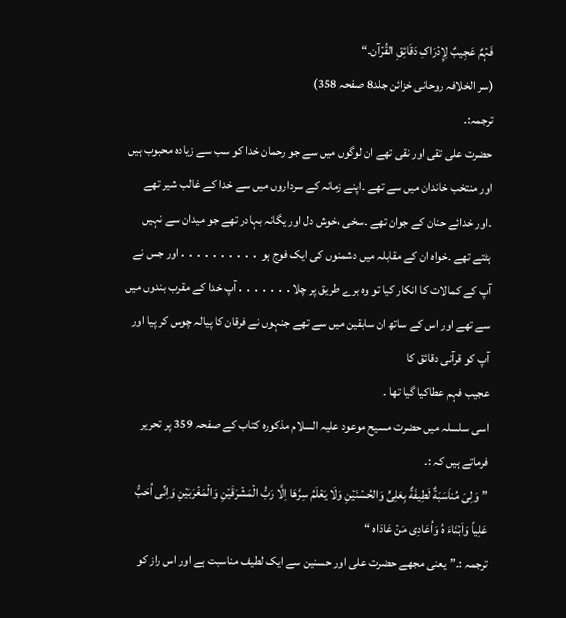فَہۡمٌ عَجِیبٌ لِإِدۡرَاکِ دَقَائِقِ القُرۡآن۔“
(سر الخلافہ روحانی خزائن جلد8 صفحہ 358)
ترجمہ:۔
حضرت علی تقی اور نقی تھے ان لوگوں میں سے جو رحمان خدا کو سب سے زیادہ محبوب ہیں اور منتخب خاندان میں سے تھے ۔اپنے زمانہ کے سرداروں میں سے خدا کے غالب شیر تھے ۔اور خدائے حنان کے جوان تھے ۔سخی ،خوش دل اور یگانہ بہادر تھے جو میدان سے نہیں ہٹتے تھے ۔خواہ ان کے مقابلہ میں دشمنوں کی ایک فوج ہو ․․․․․․․․․․اور جس نے آپ کے کمالات کا انکار کیا تو وہ برے طریق پر چلا․․․․․․․آپ خدا کے مقرب بندوں میں سے تھے اور اس کے ساتھ ان سابقین میں سے تھے جنہوں نے فرقان کا پیالہ چوس کر پیا اور آپ کو قرآنی دقائق کا
عجیب فہم عطاکیا گیا تھا ۔
اسی سلسلہ میں حضرت مسیح موعود علیہ السلام مذکورہ کتاب کے صفحہ 359 پر تحریر فرماتے ہیں کہ :۔
”وَلِیَ مُناَسَبَةٌ لَطِیفَةٌ بِعَلِیٍّ وَالحُسۡنَیۡنِ وَلَا یَعۡلَمُ سِرَّھَا اِلَّا رَبُّ الۡمَشۡرَقَیۡنِ وَالۡمَغۡرَبَیۡنِ وَاِنِّی اُحَبُّ عَلِیاً وَاَبۡنَاءَ ہُ وَاُعَادِی مَنۡ عَادَاہ “
ترجمہ :۔”یعنی مجھے حضرت علی اور حسنین سے ایک لطیف مناسبت ہے اور اس راز کو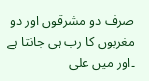صرف دو مشرقوں اور دو مغربوں کا رب ہی جانتا ہے ۔اور میں علی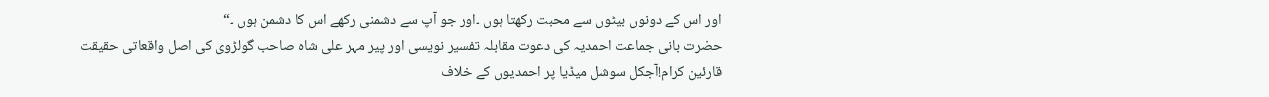اور اس کے دونوں بیٹوں سے محبت رکھتا ہوں ۔اور جو آپ سے دشمنی رکھے اس کا دشمن ہوں ۔“
حضرت بانی جماعت احمدیہ کی دعوت مقابلہ تفسیر نویسی اور پیر مہر علی شاہ صاحب گولڑوی کی اصل واقعاتی حقیقت
قارئین کرام!آجکل سوشل میڈیا پر احمدیوں کے خلاف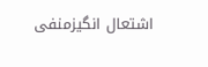اشتعال انگیزمنفی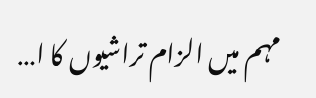مہم میں الزام تراشیوں کا ا…